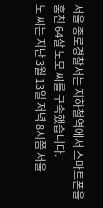서울 종로경찰서는 지하철역에서 스마트폰을 훔친 64살 노모 씨를 구속했습니다.
노 씨는 지난 3월 13일 저녁 8시쯤 서울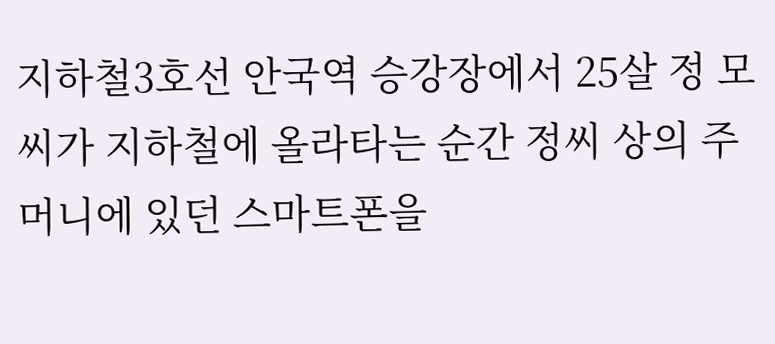지하철3호선 안국역 승강장에서 25살 정 모 씨가 지하철에 올라타는 순간 정씨 상의 주머니에 있던 스마트폰을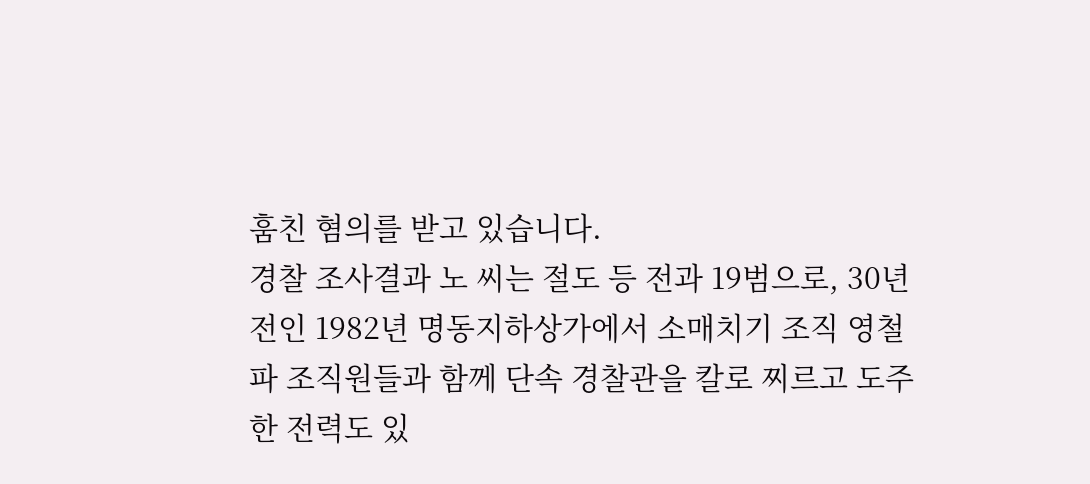훔친 혐의를 받고 있습니다.
경찰 조사결과 노 씨는 절도 등 전과 19범으로, 30년전인 1982년 명동지하상가에서 소매치기 조직 영철파 조직원들과 함께 단속 경찰관을 칼로 찌르고 도주한 전력도 있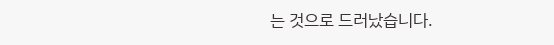는 것으로 드러났습니다.